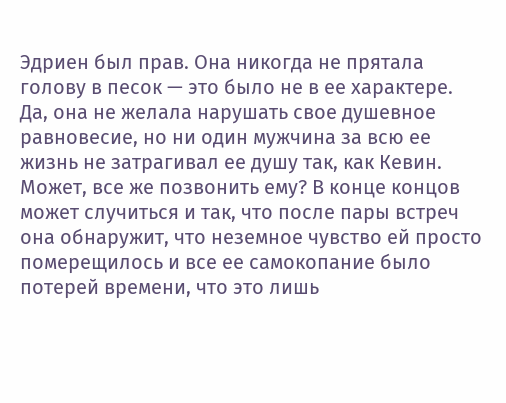Эдриен был прав. Она никогда не прятала голову в песок — это было не в ее характере. Да, она не желала нарушать свое душевное равновесие, но ни один мужчина за всю ее жизнь не затрагивал ее душу так, как Кевин. Может, все же позвонить ему? В конце концов может случиться и так, что после пары встреч она обнаружит, что неземное чувство ей просто померещилось и все ее самокопание было потерей времени, что это лишь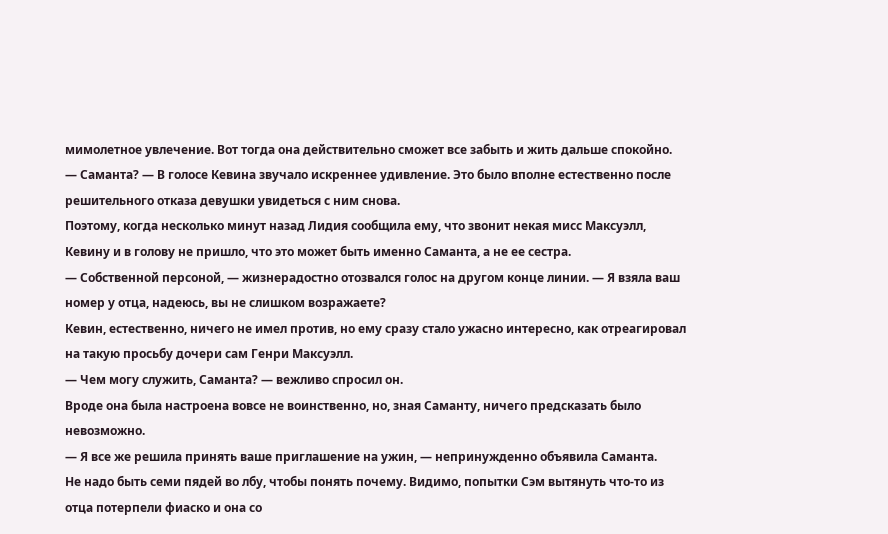мимолетное увлечение. Вот тогда она действительно сможет все забыть и жить дальше спокойно.
— Саманта? — В голосе Кевина звучало искреннее удивление. Это было вполне естественно после решительного отказа девушки увидеться с ним снова.
Поэтому, когда несколько минут назад Лидия сообщила ему, что звонит некая мисс Максуэлл, Кевину и в голову не пришло, что это может быть именно Саманта, а не ее сестра.
— Собственной персоной, — жизнерадостно отозвался голос на другом конце линии. — Я взяла ваш номер у отца, надеюсь, вы не слишком возражаете?
Кевин, естественно, ничего не имел против, но ему сразу стало ужасно интересно, как отреагировал на такую просьбу дочери сам Генри Максуэлл.
— Чем могу служить, Саманта? — вежливо спросил он.
Вроде она была настроена вовсе не воинственно, но, зная Саманту, ничего предсказать было невозможно.
— Я все же решила принять ваше приглашение на ужин, — непринужденно объявила Саманта.
Не надо быть семи пядей во лбу, чтобы понять почему. Видимо, попытки Сэм вытянуть что-то из отца потерпели фиаско и она со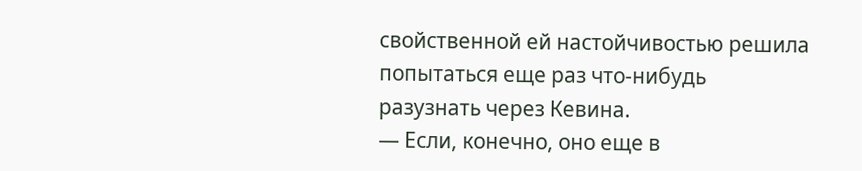свойственной ей настойчивостью решила попытаться еще раз что-нибудь разузнать через Кевина.
— Если, конечно, оно еще в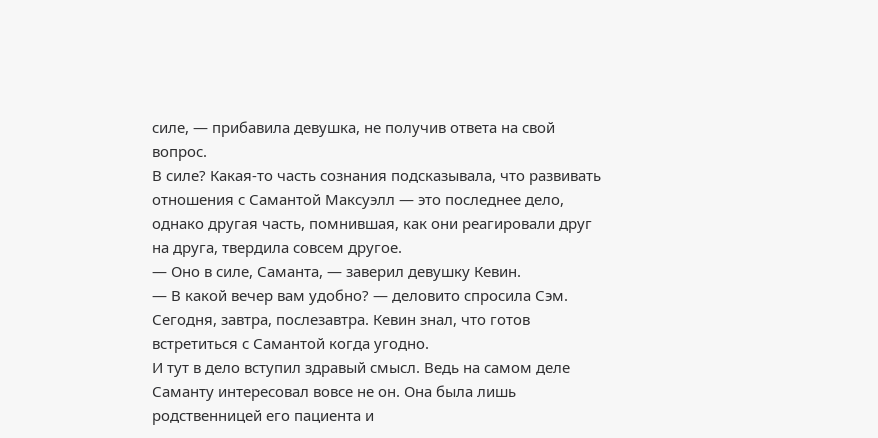силе, — прибавила девушка, не получив ответа на свой вопрос.
В силе? Какая-то часть сознания подсказывала, что развивать отношения с Самантой Максуэлл — это последнее дело, однако другая часть, помнившая, как они реагировали друг на друга, твердила совсем другое.
— Оно в силе, Саманта, — заверил девушку Кевин.
— В какой вечер вам удобно? — деловито спросила Сэм.
Сегодня, завтра, послезавтра. Кевин знал, что готов встретиться с Самантой когда угодно.
И тут в дело вступил здравый смысл. Ведь на самом деле Саманту интересовал вовсе не он. Она была лишь родственницей его пациента и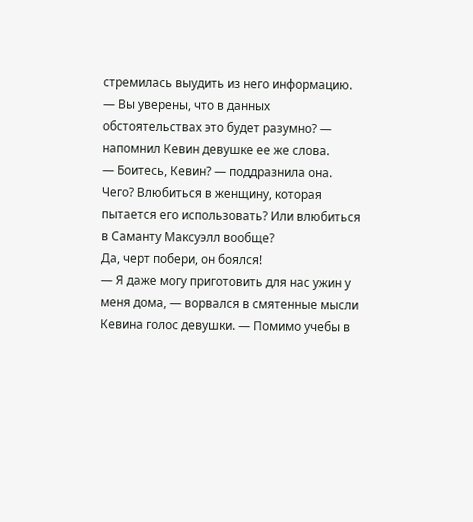стремилась выудить из него информацию.
— Вы уверены, что в данных обстоятельствах это будет разумно? — напомнил Кевин девушке ее же слова.
— Боитесь, Кевин? — поддразнила она.
Чего? Влюбиться в женщину, которая пытается его использовать? Или влюбиться в Саманту Максуэлл вообще?
Да, черт побери, он боялся!
— Я даже могу приготовить для нас ужин у меня дома, — ворвался в смятенные мысли Кевина голос девушки. — Помимо учебы в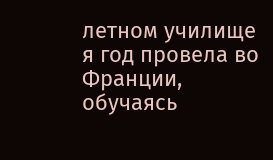летном училище я год провела во Франции, обучаясь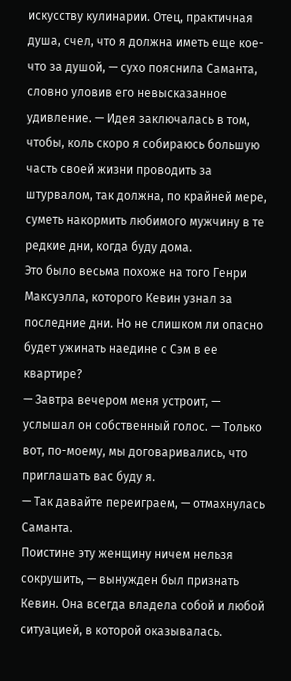искусству кулинарии. Отец, практичная душа, счел, что я должна иметь еще кое-что за душой, — сухо пояснила Саманта, словно уловив его невысказанное удивление. — Идея заключалась в том, чтобы, коль скоро я собираюсь большую часть своей жизни проводить за штурвалом, так должна, по крайней мере, суметь накормить любимого мужчину в те редкие дни, когда буду дома.
Это было весьма похоже на того Генри Максуэлла, которого Кевин узнал за последние дни. Но не слишком ли опасно будет ужинать наедине с Сэм в ее квартире?
— Завтра вечером меня устроит, — услышал он собственный голос. — Только вот, по-моему, мы договаривались, что приглашать вас буду я.
— Так давайте переиграем, — отмахнулась Саманта.
Поистине эту женщину ничем нельзя сокрушить, — вынужден был признать Кевин. Она всегда владела собой и любой ситуацией, в которой оказывалась.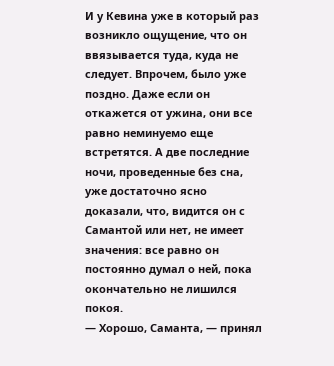И у Кевина уже в который раз возникло ощущение, что он ввязывается туда, куда не следует. Впрочем, было уже поздно. Даже если он откажется от ужина, они все равно неминуемо еще встретятся. А две последние ночи, проведенные без сна, уже достаточно ясно доказали, что, видится он с Самантой или нет, не имеет значения: все равно он постоянно думал о ней, пока окончательно не лишился покоя.
— Хорошо, Саманта, — принял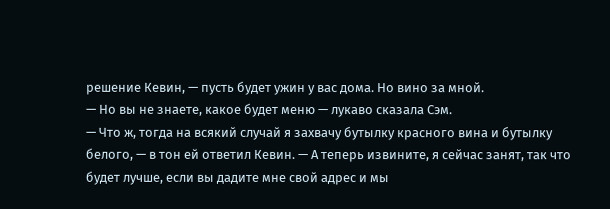решение Кевин, — пусть будет ужин у вас дома. Но вино за мной.
— Но вы не знаете, какое будет меню — лукаво сказала Сэм.
— Что ж, тогда на всякий случай я захвачу бутылку красного вина и бутылку белого, — в тон ей ответил Кевин. — А теперь извините, я сейчас занят, так что будет лучше, если вы дадите мне свой адрес и мы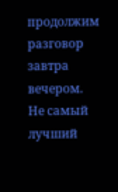продолжим разговор завтра вечером.
Не самый лучший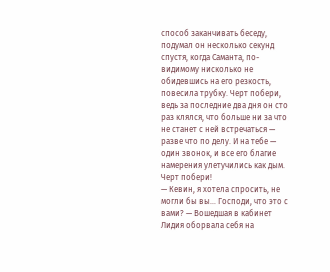способ заканчивать беседу, подумал он несколько секунд спустя, когда Саманта, по-видимому нисколько не обидевшись на его резкость, повесила трубку. Черт побери, ведь за последние два дня он сто раз клялся, что больше ни за что не станет с ней встречаться — разве что по делу. И на тебе — один звонок, и все его благие намерения улетучились как дым.
Черт побери!
— Кевин, я хотела спросить, не могли бы вы… Господи, что это с вами? — Вошедшая в кабинет Лидия оборвала себя на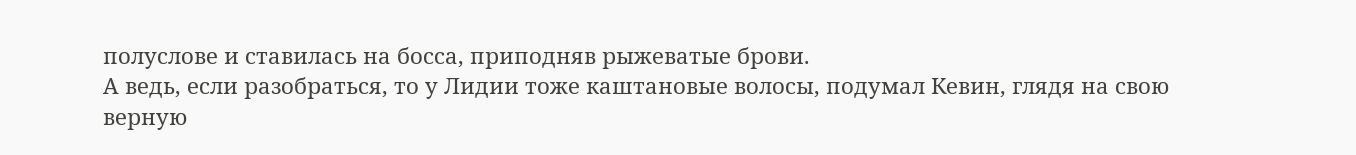полуслове и ставилась на босса, приподняв рыжеватые брови.
А ведь, если разобраться, то у Лидии тоже каштановые волосы, подумал Кевин, глядя на свою верную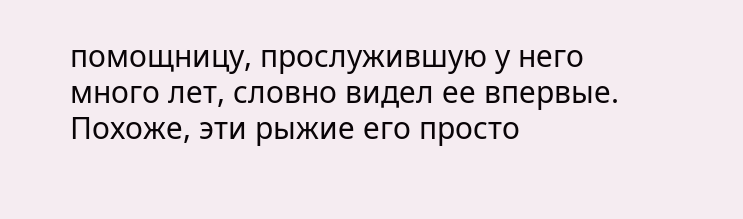помощницу, прослужившую у него много лет, словно видел ее впервые. Похоже, эти рыжие его просто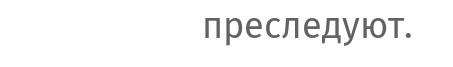преследуют.